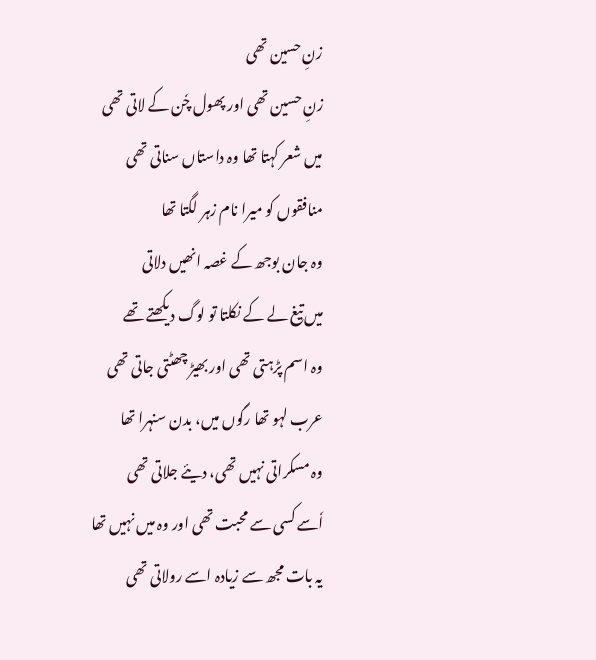زنِ حسین تھی
زنِ حسین تھی اور پھول چٗن کے لاتی تھی
میں شعر کہتا تھا وہ داستاں سناتی تھی
منافقوں کو میرا نام زہر لگتا تھا
وہ جان بوجھ کے غصہ انھیں دلاتی
میں تیغ لے کے نکلتا تو لوگ دیکھتے تھے
وہ اسم پڑہتی تھی اور بھیڑ چھٹتی جاتی تھی
عرب لہو تھا رگوں میں، بدن سنہرا تھا
وہ مسکراتی نہیں تھی، دیئے جلاتی تھی
اٗسے کسی سے محبت تھی اور وہ میں نہیں تھا
یہ بات مجھ سے زیادہ اسے رولاتی تھی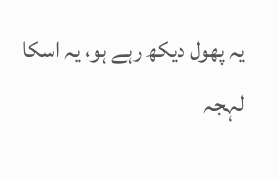یہ پھول دیکھ رہے ہو، یہ اسکا لہجہ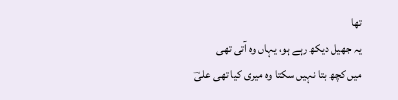تھا
یہ جھیل دیکھ رہے ہو، یہاں وہ آتی تھی
میں کچھ بتا نہیں سکتا وہ میری کیا تھی علیؔ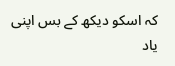کہ اسکو دیکھ کے بس اپنی یاد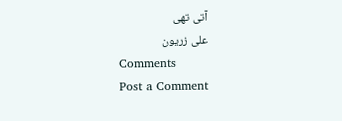آتی تھی
علی زریون
Comments
Post a Comment